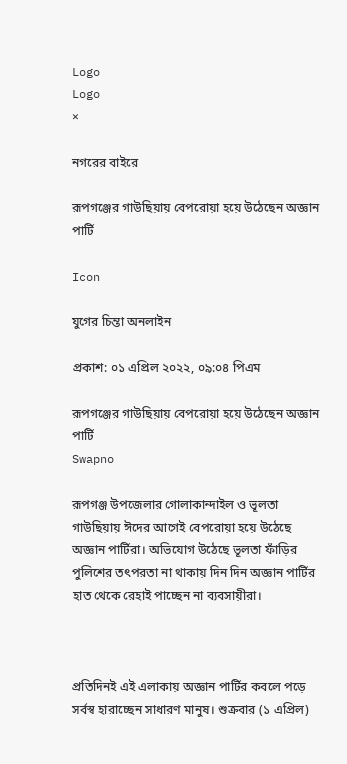Logo
Logo
×

নগরের বাইরে

রূপগঞ্জের গাউছিয়ায় বেপরোয়া হয়ে উঠেছেন অজ্ঞান পার্টি

Icon

যুগের চিন্তা অনলাইন

প্রকাশ: ০১ এপ্রিল ২০২২, ০৯:০৪ পিএম

রূপগঞ্জের গাউছিয়ায় বেপরোয়া হয়ে উঠেছেন অজ্ঞান পার্টি
Swapno

রূপগঞ্জ উপজেলার গোলাকান্দাইল ও ভূলতা গাউছিয়ায় ঈদের আগেই বেপরোয়া হয়ে উঠেছে অজ্ঞান পার্টিরা। অভিযোগ উঠেছে ভূলতা ফাঁড়ির পুলিশের তৎপরতা না থাকায় দিন দিন অজ্ঞান পার্টির হাত থেকে রেহাই পাচ্ছেন না ব্যবসায়ীরা।



প্রতিদিনই এই এলাকায় অজ্ঞান পার্টির কবলে পড়ে সর্বস্ব হারাচ্ছেন সাধারণ মানুষ। শুক্রবার (১ এপ্রিল)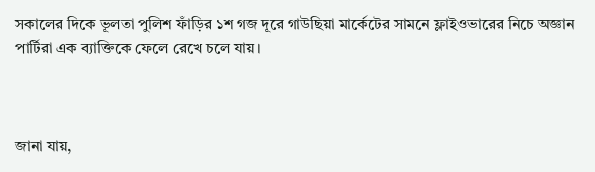সকালের দিকে ভূলতা পুলিশ ফাঁড়ির ১শ গজ দূরে গাউছিয়া মার্কেটের সামনে ফ্লাইওভারের নিচে অজ্ঞান পার্টিরা এক ব্যাক্তিকে ফেলে রেখে চলে যায়।



জানা যায়,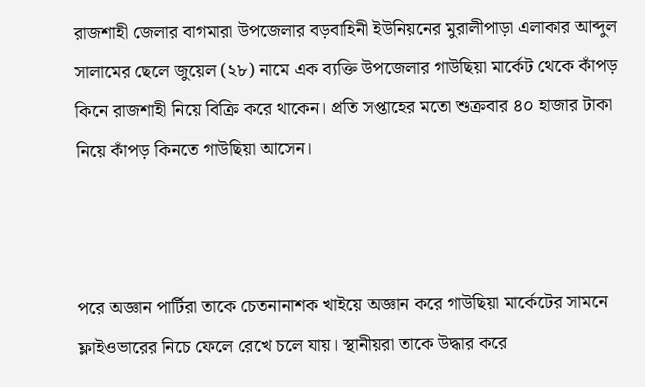রাজশাহী জেলার বাগমারা উপজেলার বড়বাহিনী ইউনিয়নের মুরালীপাড়া এলাকার আব্দুল সালামের ছেলে জুয়েল (২৮) নামে এক ব্যক্তি উপজেলার গাউছিয়া মার্কেট থেকে কাঁপড় কিনে রাজশাহী নিয়ে বিক্রি করে থাকেন। প্রতি সপ্তাহের মতো শুক্রবার ৪০ হাজার টাকা নিয়ে কাঁপড় কিনতে গাউছিয়া আসেন।



পরে অজ্ঞান পার্টিরা তাকে চেতনানাশক খাইয়ে অজ্ঞান করে গাউছিয়া মার্কেটের সামনে ফ্লাইওভারের নিচে ফেলে রেখে চলে যায়। স্থানীয়রা তাকে উদ্ধার করে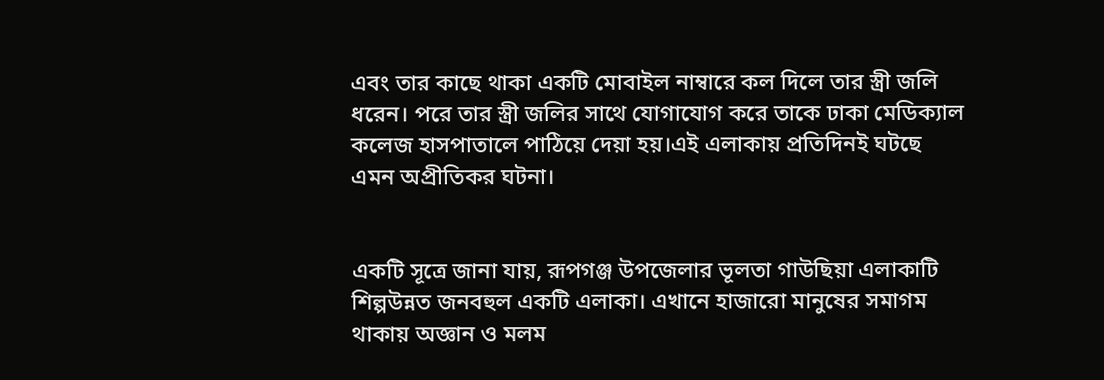এবং তার কাছে থাকা একটি মোবাইল নাম্বারে কল দিলে তার স্ত্রী জলি ধরেন। পরে তার স্ত্রী জলির সাথে যোগাযোগ করে তাকে ঢাকা মেডিক্যাল কলেজ হাসপাতালে পাঠিয়ে দেয়া হয়।এই এলাকায় প্রতিদিনই ঘটছে এমন অপ্রীতিকর ঘটনা।


একটি সূত্রে জানা যায়, রূপগঞ্জ উপজেলার ভূলতা গাউছিয়া এলাকাটি শিল্পউন্নত জনবহুল একটি এলাকা। এখানে হাজারো মানুষের সমাগম থাকায় অজ্ঞান ও মলম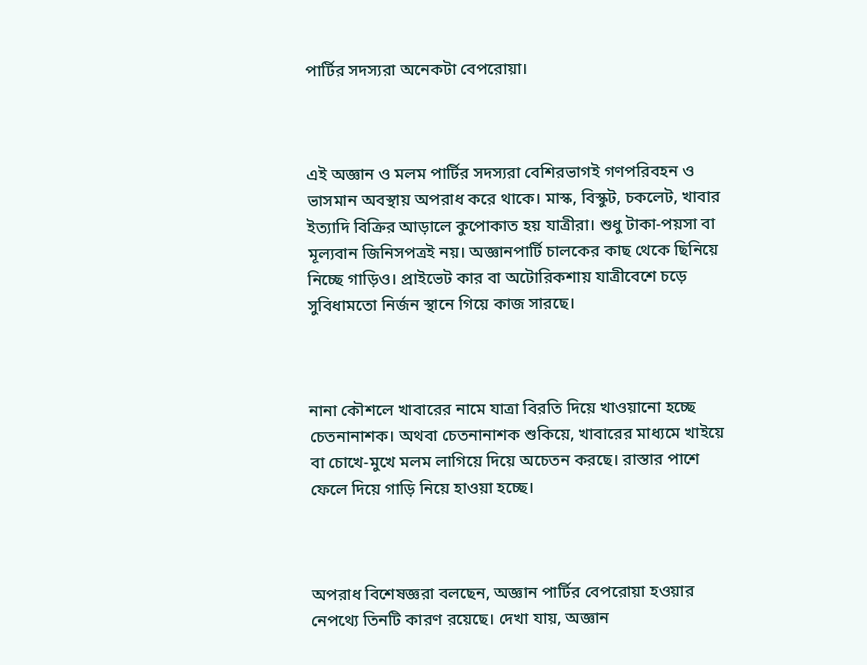পার্টির সদস্যরা অনেকটা বেপরোয়া।



এই অজ্ঞান ও মলম পার্টির সদস্যরা বেশিরভাগই গণপরিবহন ও ভাসমান অবস্থায় অপরাধ করে থাকে। মাস্ক, বিস্কুট, চকলেট, খাবার ইত্যাদি বিক্রির আড়ালে কুপোকাত হয় যাত্রীরা। শুধু টাকা-পয়সা বা মূল্যবান জিনিসপত্রই নয়। অজ্ঞানপার্টি চালকের কাছ থেকে ছিনিয়ে নিচ্ছে গাড়িও। প্রাইভেট কার বা অটোরিকশায় যাত্রীবেশে চড়ে সুবিধামতো নির্জন স্থানে গিয়ে কাজ সারছে।



নানা কৌশলে খাবারের নামে যাত্রা বিরতি দিয়ে খাওয়ানো হচ্ছে চেতনানাশক। অথবা চেতনানাশক শুকিয়ে, খাবারের মাধ্যমে খাইয়ে বা চোখে-মুখে মলম লাগিয়ে দিয়ে অচেতন করছে। রাস্তার পাশে ফেলে দিয়ে গাড়ি নিয়ে হাওয়া হচ্ছে।



অপরাধ বিশেষজ্ঞরা বলছেন, অজ্ঞান পার্টির বেপরোয়া হওয়ার নেপথ্যে তিনটি কারণ রয়েছে। দেখা যায়, অজ্ঞান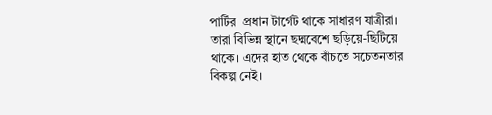পার্টির  প্রধান টার্গেট থাকে সাধারণ যাত্রীরা। তারা বিভিন্ন স্থানে ছদ্মবেশে ছড়িয়ে-ছিটিয়ে থাকে। এদের হাত থেকে বাঁচতে সচেতনতার বিকল্প নেই।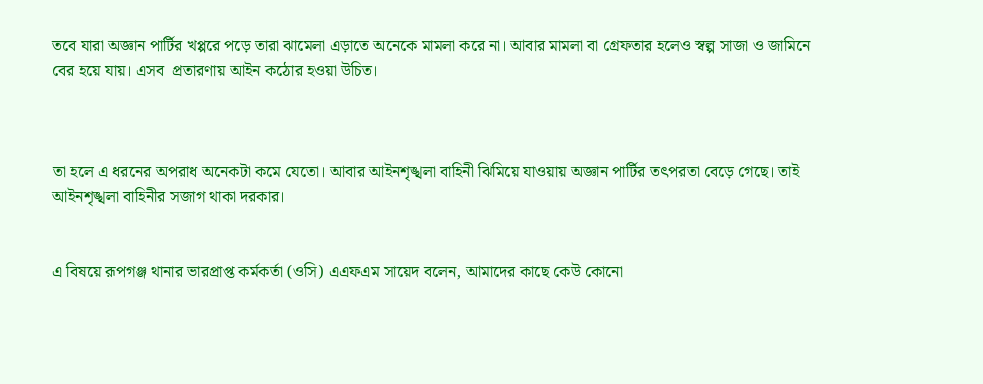তবে যারা অজ্ঞান পার্টির খপ্পরে পড়ে তারা ঝামেলা এড়াতে অনেকে মামলা করে না। আবার মামলা বা গ্রেফতার হলেও স্বল্প সাজা ও জামিনে বের হয়ে যায়। এসব  প্রতারণায় আইন কঠোর হওয়া উচিত।



তা হলে এ ধরনের অপরাধ অনেকটা কমে যেতো। আবার আইনশৃঙ্খলা বাহিনী ঝিমিয়ে যাওয়ায় অজ্ঞান পার্টির তৎপরতা বেড়ে গেছে। তাই আইনশৃঙ্খলা বাহিনীর সজাগ থাকা দরকার।


এ বিষয়ে রূপগঞ্জ থানার ভারপ্রাপ্ত কর্মকর্তা (ওসি) এএফএম সায়েদ বলেন, আমাদের কাছে কেউ কোনো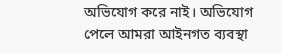অভিযোগ করে নাই। অভিযোগ পেলে আমরা আইনগত ব্যবস্থা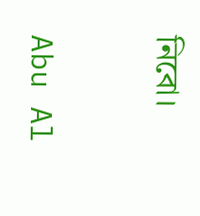নিবো।


Abu Al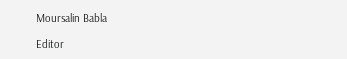Moursalin Babla

Editor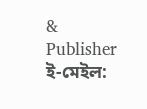& Publisher
ই-মেইল: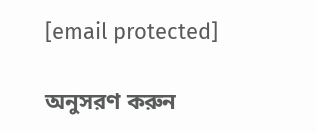[email protected]

অনুসরণ করুন